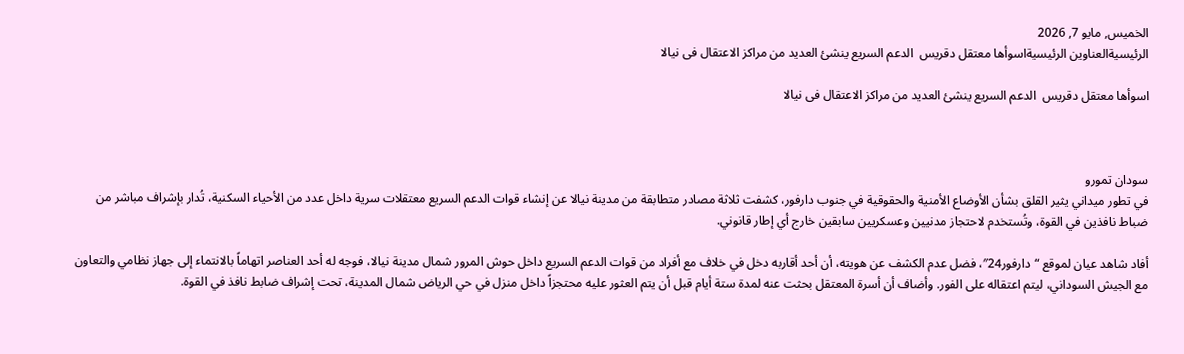الخميس, مايو 7, 2026
الرئيسيةالعناوين الرئيسيةاسوأها معتقل دقريس  الدعم السريع ينشئ العديد من مراكز الاعتقال فى نيالا

اسوأها معتقل دقريس  الدعم السريع ينشئ العديد من مراكز الاعتقال فى نيالا



سودان تمورو
في تطور ميداني يثير القلق بشأن الأوضاع الأمنية والحقوقية في جنوب دارفور، كشفت ثلاثة مصادر متطابقة من مدينة نيالا عن إنشاء قوات الدعم السريع معتقلات سرية داخل عدد من الأحياء السكنية، تُدار بإشراف مباشر من ضباط نافذين في القوة، وتُستخدم لاحتجاز مدنيين وعسكريين سابقين خارج أي إطار قانوني.

أفاد شاهد عيان لموقع “دارفور24″، فضل عدم الكشف عن هويته، أن أحد أقاربه دخل في خلاف مع أفراد من قوات الدعم السريع داخل حوش المرور شمال مدينة نيالا، فوجه له أحد العناصر اتهاماً بالانتماء إلى جهاز نظامي والتعاون مع الجيش السوداني، ليتم اعتقاله على الفور. وأضاف أن أسرة المعتقل بحثت عنه لمدة ستة أيام قبل أن يتم العثور عليه محتجزاً داخل منزل في حي الرياض شمال المدينة، تحت إشراف ضابط نافذ في القوة.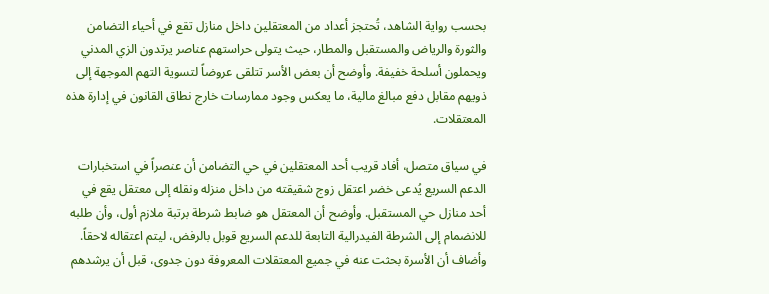بحسب رواية الشاهد، تُحتجز أعداد من المعتقلين داخل منازل تقع في أحياء التضامن والثورة والرياض والمستقبل والمطار، حيث يتولى حراستهم عناصر يرتدون الزي المدني ويحملون أسلحة خفيفة. وأوضح أن بعض الأسر تتلقى عروضاً لتسوية التهم الموجهة إلى ذويهم مقابل دفع مبالغ مالية، ما يعكس وجود ممارسات خارج نطاق القانون في إدارة هذه المعتقلات.

في سياق متصل، أفاد قريب أحد المعتقلين في حي التضامن أن عنصراً في استخبارات الدعم السريع يُدعى خضر اعتقل زوج شقيقته من داخل منزله ونقله إلى معتقل يقع في أحد منازل حي المستقبل. وأوضح أن المعتقل هو ضابط شرطة برتبة ملازم أول، وأن طلبه للانضمام إلى الشرطة الفيدرالية التابعة للدعم السريع قوبل بالرفض، ليتم اعتقاله لاحقاً. وأضاف أن الأسرة بحثت عنه في جميع المعتقلات المعروفة دون جدوى، قبل أن يرشدهم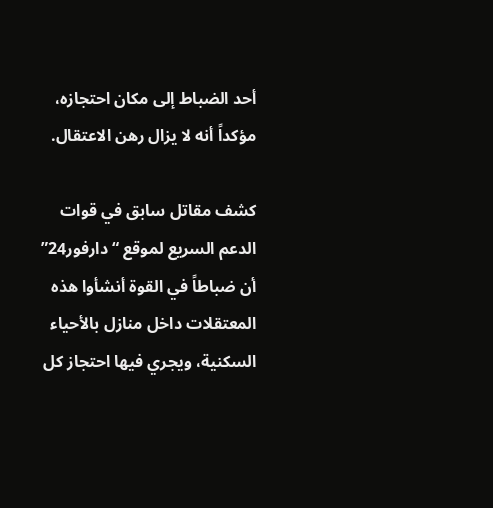أحد الضباط إلى مكان احتجازه، مؤكداً أنه لا يزال رهن الاعتقال.

كشف مقاتل سابق في قوات الدعم السريع لموقع “دارفور24” أن ضباطاً في القوة أنشأوا هذه المعتقلات داخل منازل بالأحياء السكنية، ويجري فيها احتجاز كل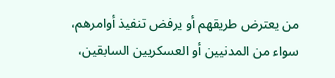من يعترض طريقهم أو يرفض تنفيذ أوامرهم، سواء من المدنيين أو العسكريين السابقين،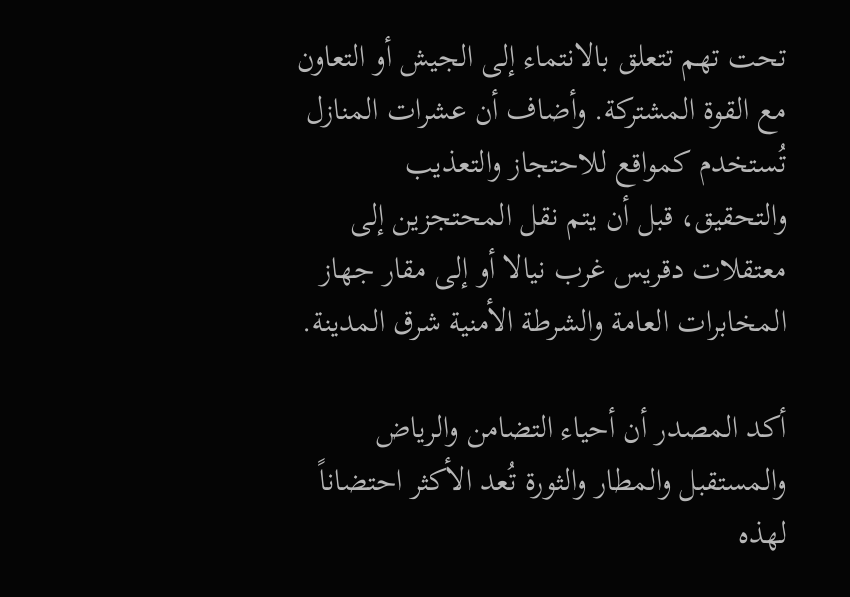تحت تهم تتعلق بالانتماء إلى الجيش أو التعاون مع القوة المشتركة. وأضاف أن عشرات المنازل تُستخدم كمواقع للاحتجاز والتعذيب والتحقيق، قبل أن يتم نقل المحتجزين إلى معتقلات دقريس غرب نيالا أو إلى مقار جهاز المخابرات العامة والشرطة الأمنية شرق المدينة.

أكد المصدر أن أحياء التضامن والرياض والمستقبل والمطار والثورة تُعد الأكثر احتضاناً لهذه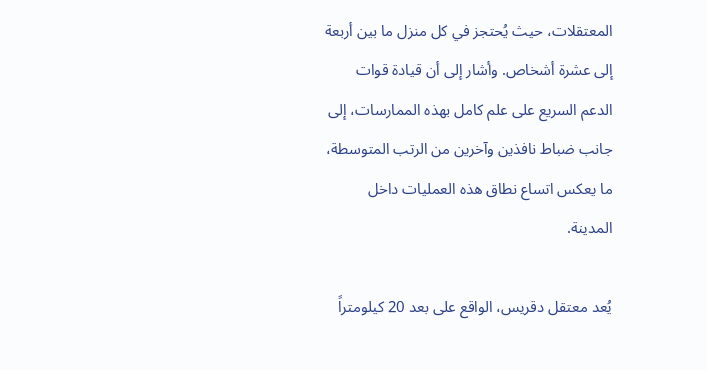المعتقلات، حيث يُحتجز في كل منزل ما بين أربعة إلى عشرة أشخاص. وأشار إلى أن قيادة قوات الدعم السريع على علم كامل بهذه الممارسات، إلى جانب ضباط نافذين وآخرين من الرتب المتوسطة، ما يعكس اتساع نطاق هذه العمليات داخل المدينة.

يُعد معتقل دقريس، الواقع على بعد 20 كيلومتراً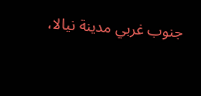جنوب غربي مدينة نيالا،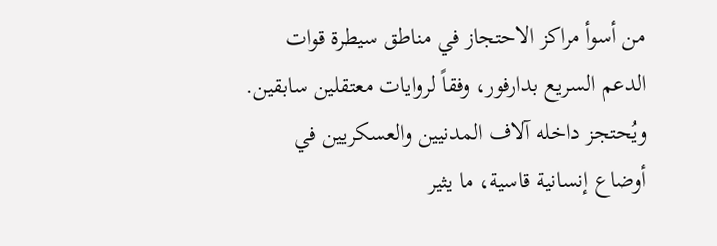من أسوأ مراكز الاحتجاز في مناطق سيطرة قوات الدعم السريع بدارفور، وفقاً لروايات معتقلين سابقين. ويُحتجز داخله آلاف المدنيين والعسكريين في أوضاع إنسانية قاسية، ما يثير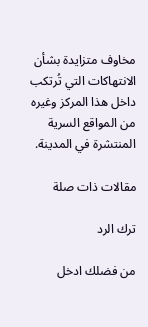مخاوف متزايدة بشأن الانتهاكات التي تُرتكب داخل هذا المركز وغيره من المواقع السرية المنتشرة في المدينة.

مقالات ذات صلة

ترك الرد

من فضلك ادخل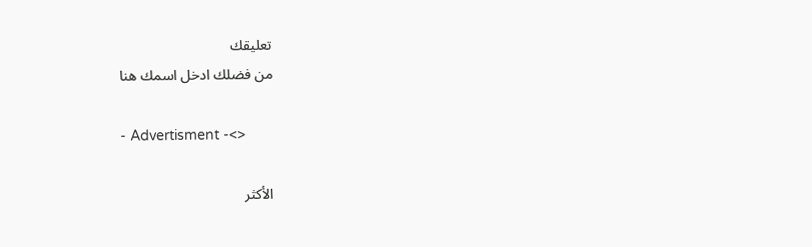تعليقك
من فضلك ادخل اسمك هنا

- Advertisment -<>

الأكثر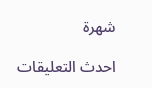شهرة

احدث التعليقات